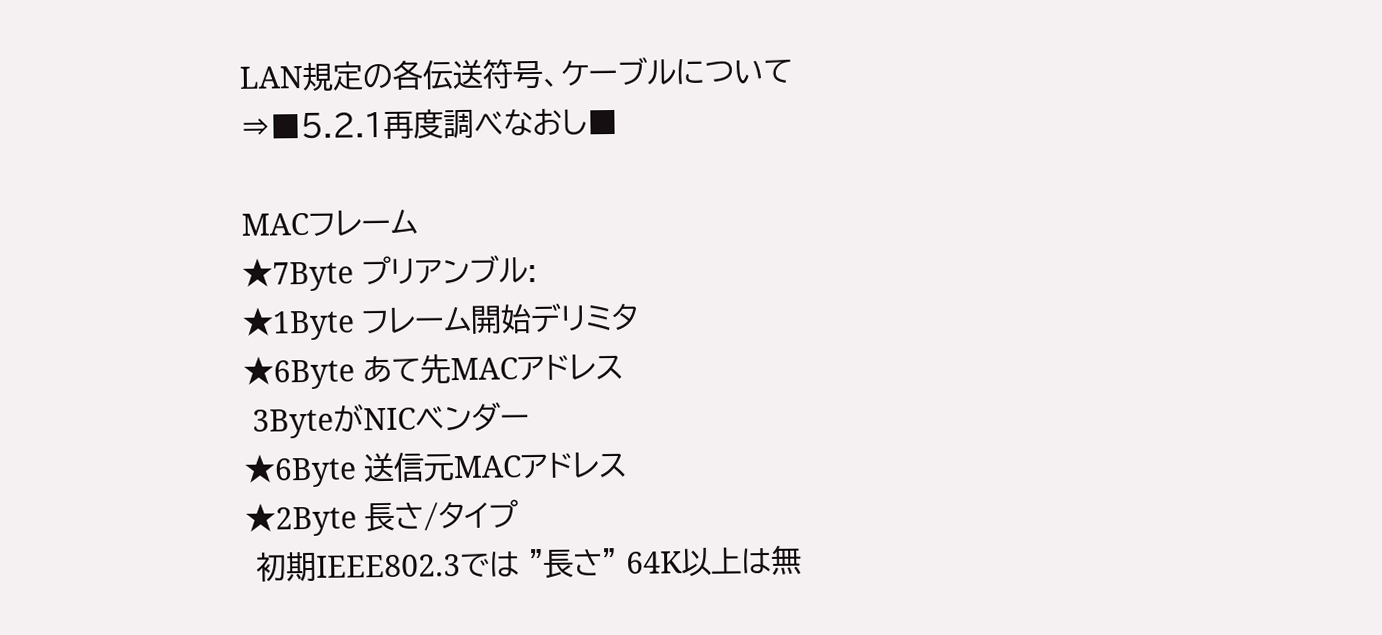LAN規定の各伝送符号、ケーブルについて
⇒■5.2.1再度調べなおし■

MACフレーム
★7Byte プリアンブル:
★1Byte フレーム開始デリミタ
★6Byte あて先MACアドレス
 3ByteがNICベンダー
★6Byte 送信元MACアドレス
★2Byte 長さ/タイプ
 初期IEEE802.3では "長さ" 64K以上は無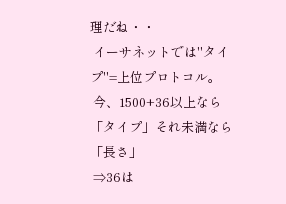理だね・・
 イーサネットでは"タイプ"=上位プロトコル。
 今、1500+36以上なら「タイプ」それ未満なら「長さ」
 ⇒36は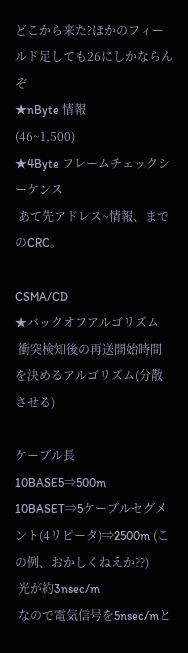どこから来た?ほかのフィールド足しても26にしかならんぞ
★nByte 情報
(46~1,500)
★4Byte フレームチェックシーケンス
 あて先アドレス~情報、までのCRC。

CSMA/CD
★バックオフアルゴリズム
 衝突検知後の再送開始時間を決めるアルゴリズム(分散させる)

ケーブル長
10BASE5⇒500m
10BASET⇒5ケーブルセグメント(4リピータ)⇒2500m (この例、おかしくねえか??)
 光が約3nsec/m
 なので電気信号を5nsec/mと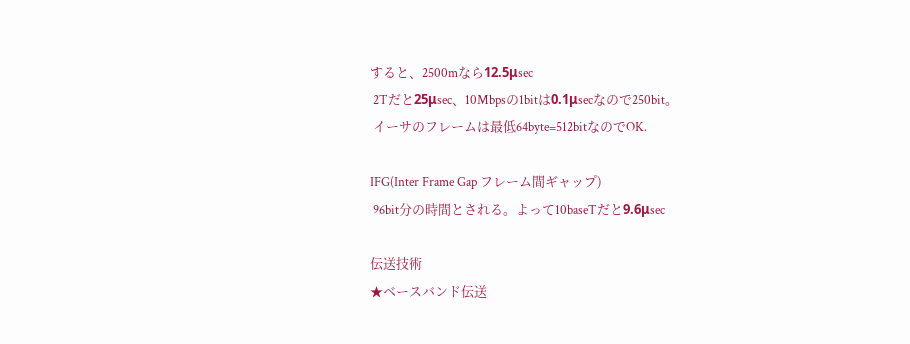すると、2500mなら12.5μsec
 2Tだと25μsec、10Mbpsの1bitは0.1μsecなので250bit。
 イーサのフレームは最低64byte=512bitなのでOK.

IFG(Inter Frame Gap フレーム間ギャップ)
 96bit分の時間とされる。よって10baseTだと9.6μsec

伝送技術
★ベースバンド伝送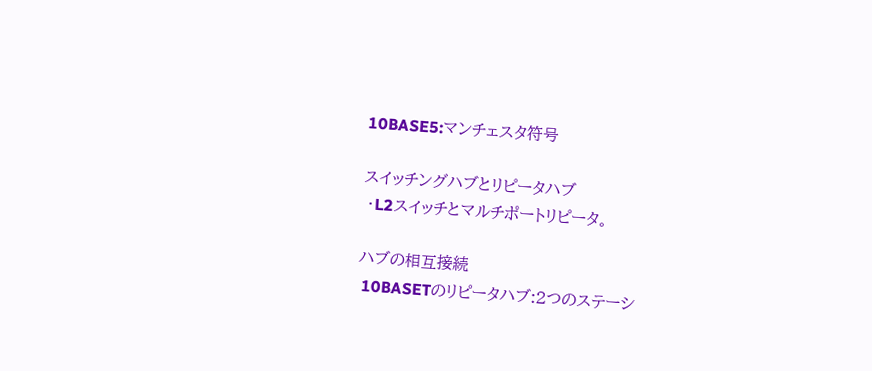10BASE5:マンチェスタ符号

スイッチングハブとリピータハブ
 ・L2スイッチとマルチポートリピータ。

ハブの相互接続
 10BASETのリピータハブ:2つのステーシ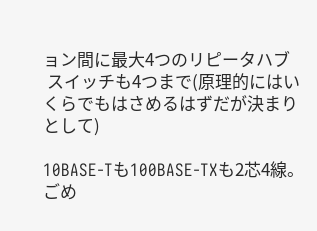ョン間に最大4つのリピータハブ
 スイッチも4つまで(原理的にはいくらでもはさめるはずだが決まりとして)

10BASE-Tも100BASE-TXも2芯4線。ごめ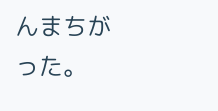んまちがった。